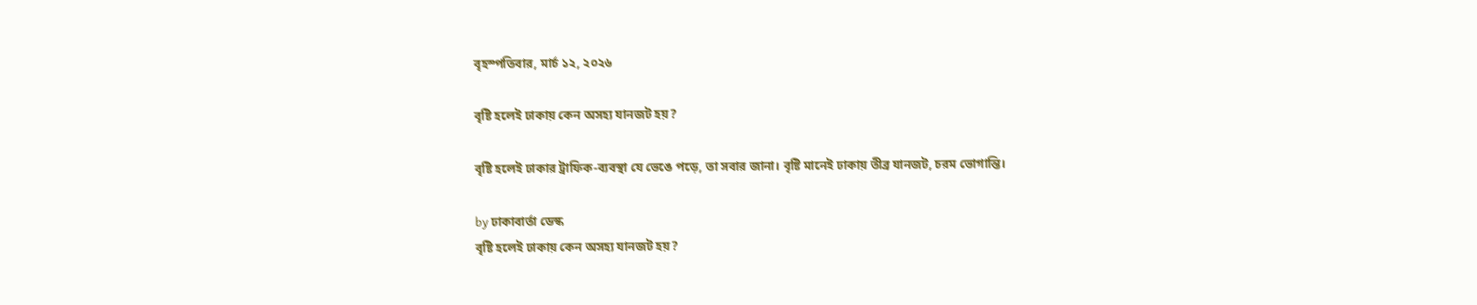বৃহস্পতিবার, মার্চ ১২, ২০২৬

বৃষ্টি হলেই ঢাকায় কেন অসহ্য যানজট হয়?

বৃষ্টি হলেই ঢাকার ট্রাফিক-ব্যবস্থা যে ভেঙে পড়ে, তা সবার জানা। বৃষ্টি মানেই ঢাকায় তীব্র যানজট, চরম ভোগান্তি।

by ঢাকাবার্তা ডেস্ক
বৃষ্টি হলেই ঢাকায় কেন অসহ্য যানজট হয়?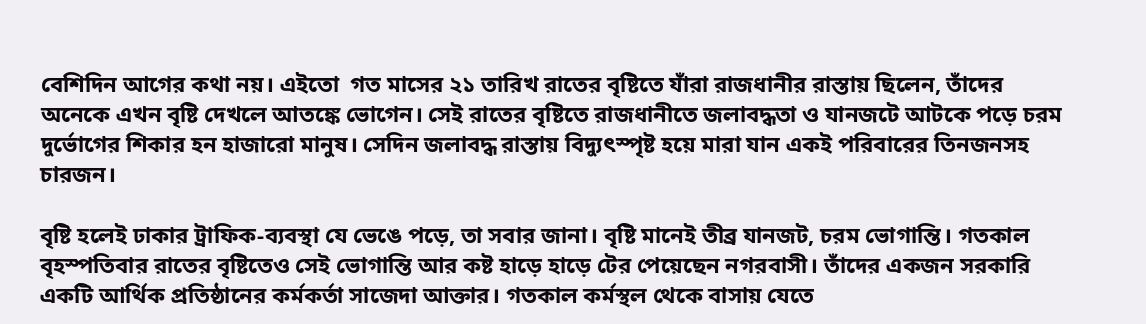বেশিদিন আগের কথা নয়। এইতো  গত মাসের ২১ তারিখ রাতের বৃষ্টিতে যাঁরা রাজধানীর রাস্তায় ছিলেন, তাঁদের অনেকে এখন বৃষ্টি দেখলে আতঙ্কে ভোগেন। সেই রাতের বৃষ্টিতে রাজধানীতে জলাবদ্ধতা ও যানজটে আটকে পড়ে চরম দুর্ভোগের শিকার হন হাজারো মানুষ। সেদিন জলাবদ্ধ রাস্তায় বিদ্যুৎস্পৃষ্ট হয়ে মারা যান একই পরিবারের তিনজনসহ চারজন।

বৃষ্টি হলেই ঢাকার ট্রাফিক-ব্যবস্থা যে ভেঙে পড়ে, তা সবার জানা। বৃষ্টি মানেই তীব্র যানজট, চরম ভোগান্তি। গতকাল বৃহস্পতিবার রাতের বৃষ্টিতেও সেই ভোগান্তি আর কষ্ট হাড়ে হাড়ে টের পেয়েছেন নগরবাসী। তাঁদের একজন সরকারি একটি আর্থিক প্রতিষ্ঠানের কর্মকর্তা সাজেদা আক্তার। গতকাল কর্মস্থল থেকে বাসায় যেতে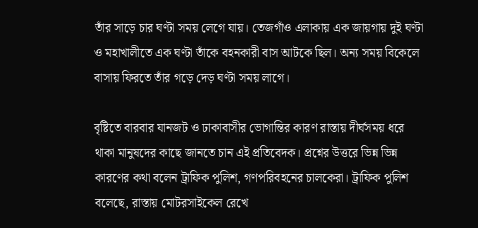তাঁর সাড়ে চার ঘণ্টা সময় লেগে যায়। তেজগাঁও এলাকায় এক জায়গায় দুই ঘণ্টা ও মহাখালীতে এক ঘণ্টা তাঁকে বহনকারী বাস আটকে ছিল। অন্য সময় বিকেলে বাসায় ফিরতে তাঁর গড়ে দেড় ঘণ্টা সময় লাগে।

বৃষ্টিতে বারবার যানজট ও ঢাকাবাসীর ভোগান্তির কারণ রাস্তায় দীর্ঘসময় ধরে থাকা মানুষদের কাছে জানতে চান এই প্রতিবেদক। প্রশ্নের উত্তরে ভিন্ন ভিন্ন কারণের কথা বলেন ট্রাফিক পুলিশ, গণপরিবহনের চালকেরা। ট্রাফিক পুলিশ বলেছে, রাস্তায় মোটরসাইকেল রেখে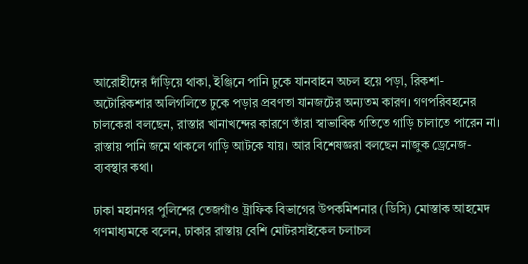আরোহীদের দাঁড়িয়ে থাকা, ইঞ্জিনে পানি ঢুকে যানবাহন অচল হয়ে পড়া, রিকশা-অটোরিকশার অলিগলিতে ঢুকে পড়ার প্রবণতা যানজটের অন্যতম কারণ। গণপরিবহনের চালকেরা বলছেন, রাস্তার খানাখন্দের কারণে তাঁরা স্বাভাবিক গতিতে গাড়ি চালাতে পারেন না। রাস্তায় পানি জমে থাকলে গাড়ি আটকে যায়। আর বিশেষজ্ঞরা বলছেন নাজুক ড্রেনেজ-ব্যবস্থার কথা।

ঢাকা মহানগর পুলিশের তেজগাঁও ট্রাফিক বিভাগের উপকমিশনার (ডিসি) মোস্তাক আহমেদ গণমাধ্যমকে বলেন, ঢাকার রাস্তায় বেশি মোটরসাইকেল চলাচল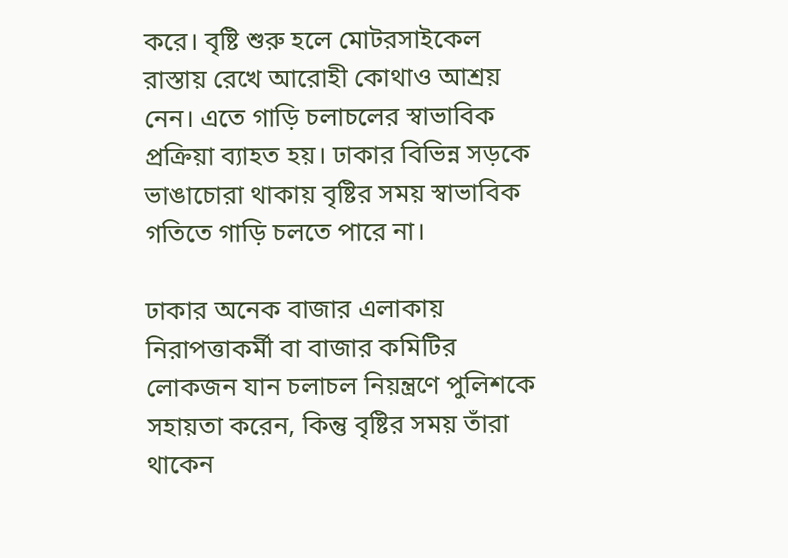করে। বৃষ্টি শুরু হলে মোটরসাইকেল রাস্তায় রেখে আরোহী কোথাও আশ্রয় নেন। এতে গাড়ি চলাচলের স্বাভাবিক প্রক্রিয়া ব্যাহত হয়। ঢাকার বিভিন্ন সড়কে ভাঙাচোরা থাকায় বৃষ্টির সময় স্বাভাবিক গতিতে গাড়ি চলতে পারে না।

ঢাকার অনেক বাজার এলাকায় নিরাপত্তাকর্মী বা বাজার কমিটির লোকজন যান চলাচল নিয়ন্ত্রণে পুলিশকে সহায়তা করেন, কিন্তু বৃষ্টির সময় তাঁরা থাকেন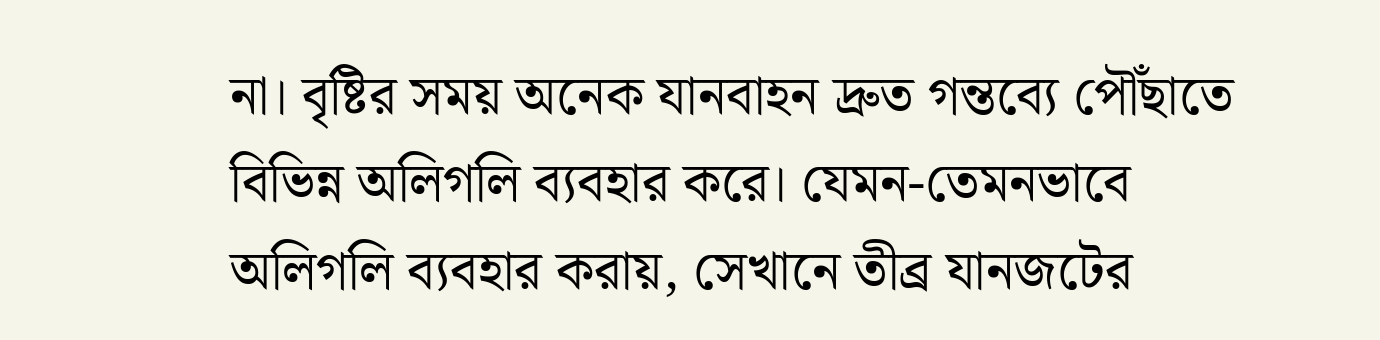না। বৃষ্টির সময় অনেক যানবাহন দ্রুত গন্তব্যে পৌঁছাতে বিভিন্ন অলিগলি ব্যবহার করে। যেমন-তেমনভাবে অলিগলি ব্যবহার করায়, সেখানে তীব্র যানজটের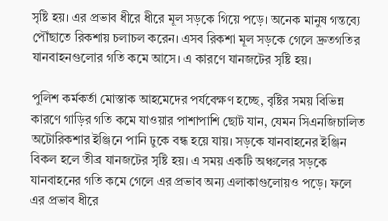সৃষ্টি হয়। এর প্রভাব ধীরে ধীরে মূল সড়কে গিয়ে পড়ে। অনেক মানুষ গন্তব্যে পৌঁছাতে রিকশায় চলাচল করেন। এসব রিকশা মূল সড়কে গেলে দ্রুতগতির যানবাহনগুলোর গতি কমে আসে। এ কারণে যানজটের সৃষ্টি হয়।

পুলিশ কর্মকর্তা মোস্তাক আহমেদের পর্যবেক্ষণ হচ্ছে, বৃষ্টির সময় বিভিন্ন কারণে গাড়ির গতি কমে যাওয়ার পাশাপাশি ছোট যান, যেমন সিএনজিচালিত অটোরিকশার ইঞ্জিনে পানি ঢুকে বন্ধ হয়ে যায়। সড়কে যানবাহনের ইঞ্জিন বিকল হলে তীব্র যানজটের সৃষ্টি হয়। এ সময় একটি অঞ্চলের সড়কে যানবাহনের গতি কমে গেলে এর প্রভাব অন্য এলাকাগুলোয়ও পড়ে। ফলে এর প্রভাব ধীরে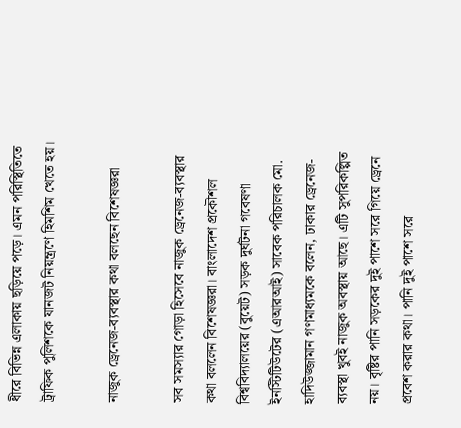ধীরে বিভিন্ন এলাকায় ছড়িয়ে পড়ে। এমন পরিস্থিতিতে ট্রাফিক পুলিশকে যানজট নিয়ন্ত্রণে হিমশিম খেতে হয়।

নাজুক ড্রেনেজ-ব্যবস্থার কথা বলছেন বিশেষজ্ঞরা

সব সমস্যার গোড়া হিসেবে নাজুক ড্রেনেজ-ব্যবস্থার কথা বললেন বিশেষজ্ঞরা। বাংলাদেশ প্রকৌশল বিশ্ববিদ্যালয়ের (বুয়েট) সড়ক দুর্ঘটনা গবেষণা ইনস্টিটিউটের (এআরআই) সাবেক পরিচালক মো. হাদিউজ্জামান গণমাধ্যমকে বলেন, ঢাকার ড্রেনেজ-ব্যবস্থা খুবই নাজুক অবস্থায় আছে। এটি সুপরিকল্পিত নয়। বৃষ্টির পানি সড়কের দুই পাশে সরে গিয়ে ড্রেনে প্রবেশ করার কথা। পানি দুই পাশে সরে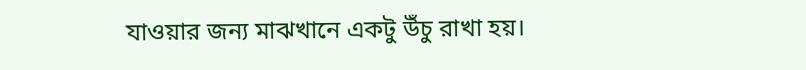যাওয়ার জন্য মাঝখানে একটু উঁচু রাখা হয়।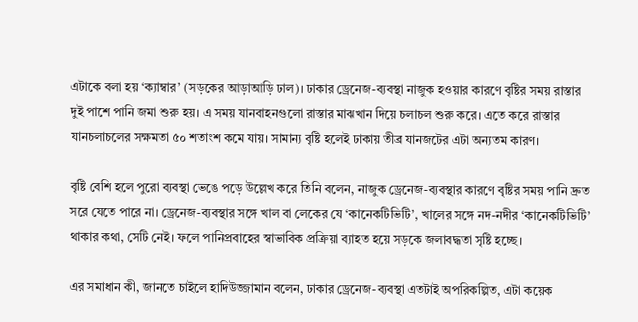এটাকে বলা হয় ‘ক্যাম্বার’ (সড়কের আড়াআড়ি ঢাল)। ঢাকার ড্রেনেজ-ব্যবস্থা নাজুক হওয়ার কারণে বৃষ্টির সময় রাস্তার দুই পাশে পানি জমা শুরু হয়। এ সময় যানবাহনগুলো রাস্তার মাঝখান দিয়ে চলাচল শুরু করে। এতে করে রাস্তার যানচলাচলের সক্ষমতা ৫০ শতাংশ কমে যায়। সামান্য বৃষ্টি হলেই ঢাকায় তীব্র যানজটের এটা অন্যতম কারণ।

বৃষ্টি বেশি হলে পুরো ব্যবস্থা ভেঙে পড়ে উল্লেখ করে তিনি বলেন, নাজুক ড্রেনেজ-ব্যবস্থার কারণে বৃষ্টির সময় পানি দ্রুত সরে যেতে পারে না। ড্রেনেজ-ব্যবস্থার সঙ্গে খাল বা লেকের যে ‘কানেকটিভিটি’, খালের সঙ্গে নদ-নদীর ‘কানেকটিভিটি’ থাকার কথা, সেটি নেই। ফলে পানিপ্রবাহের স্বাভাবিক প্রক্রিয়া ব্যাহত হয়ে সড়কে জলাবদ্ধতা সৃষ্টি হচ্ছে।

এর সমাধান কী, জানতে চাইলে হাদিউজ্জামান বলেন, ঢাকার ড্রেনেজ-ব্যবস্থা এতটাই অপরিকল্পিত, এটা কয়েক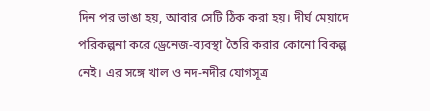দিন পর ভাঙা হয়, আবার সেটি ঠিক করা হয়। দীর্ঘ মেয়াদে পরিকল্পনা করে ড্রেনেজ-ব্যবস্থা তৈরি করার কোনো বিকল্প নেই। এর সঙ্গে খাল ও নদ-নদীর যোগসূত্র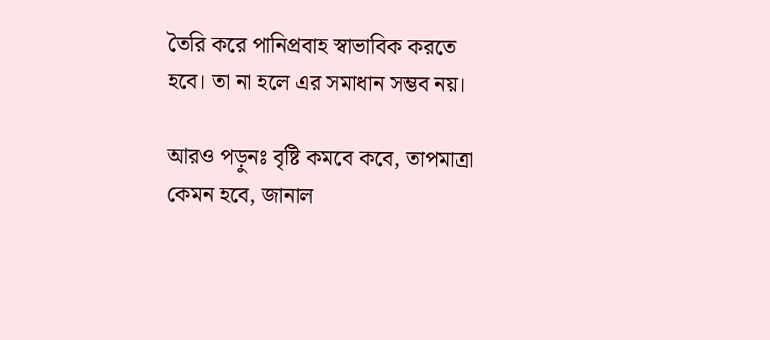তৈরি করে পানিপ্রবাহ স্বাভাবিক করতে হবে। তা না হলে এর সমাধান সম্ভব নয়।

আরও পড়ুনঃ বৃষ্টি কমবে কবে, তাপমাত্রা কেমন হবে, জানাল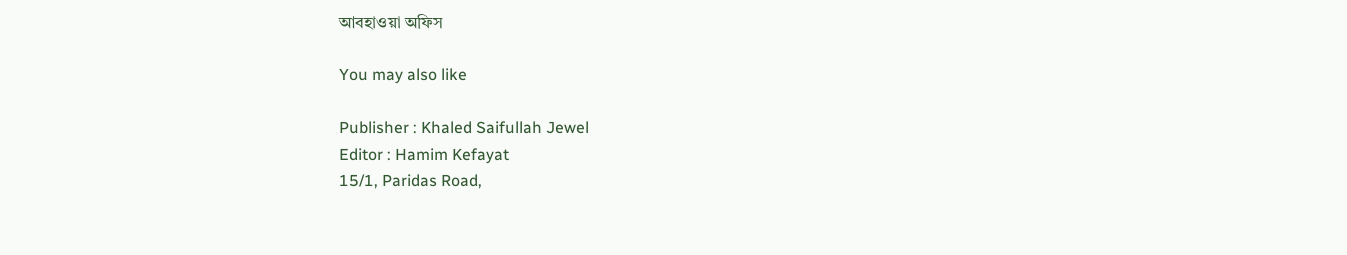আবহাওয়া অফিস

You may also like

Publisher : Khaled Saifullah Jewel
Editor : Hamim Kefayat
15/1, Paridas Road,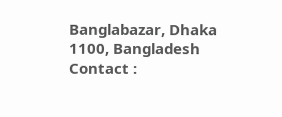Banglabazar, Dhaka 1100, Bangladesh
Contact :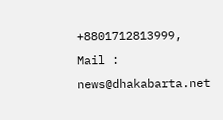+8801712813999,
Mail : news@dhakabarta.net